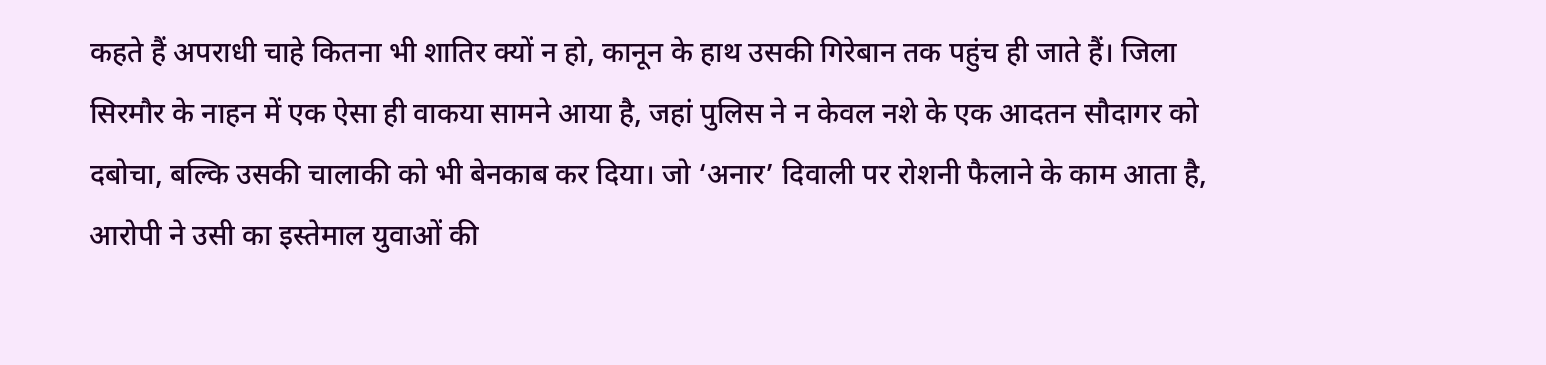कहते हैं अपराधी चाहे कितना भी शातिर क्यों न हो, कानून के हाथ उसकी गिरेबान तक पहुंच ही जाते हैं। जिला सिरमौर के नाहन में एक ऐसा ही वाकया सामने आया है, जहां पुलिस ने न केवल नशे के एक आदतन सौदागर को दबोचा, बल्कि उसकी चालाकी को भी बेनकाब कर दिया। जो ‘अनार’ दिवाली पर रोशनी फैलाने के काम आता है, आरोपी ने उसी का इस्तेमाल युवाओं की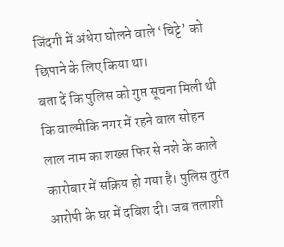जिंदगी में अंधेरा घोलने वाले ‘चिट्टे’ को छिपाने के लिए किया था।
बता दें कि पुलिस को गुप्त सूचना मिली थी कि वाल्मीकि नगर में रहने वाल सोहन लाल नाम का शख्स फिर से नशे के काले कारोबार में सक्रिय हो गया है। पुलिस तुरंत आरोपी के घर में दबिश दी। जब तलाशी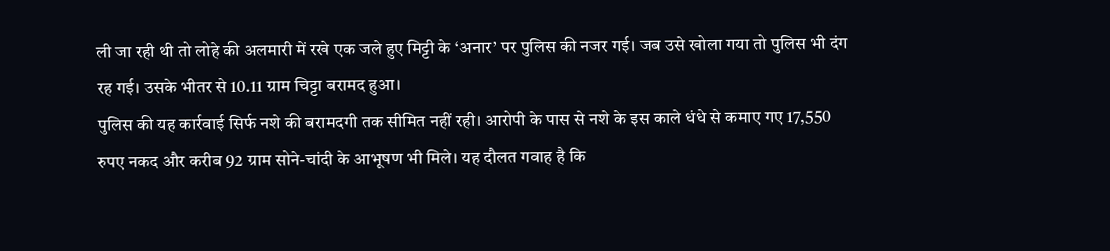ली जा रही थी तो लोहे की अलमारी में रखे एक जले हुए मिट्टी के ‘अनार’ पर पुलिस की नजर गई। जब उसे खोला गया तो पुलिस भी दंग रह गई। उसके भीतर से 10.11 ग्राम चिट्टा बरामद हुआ।
पुलिस की यह कार्रवाई सिर्फ नशे की बरामदगी तक सीमित नहीं रही। आरोपी के पास से नशे के इस काले धंधे से कमाए गए 17,550 रुपए नकद और करीब 92 ग्राम सोने-चांदी के आभूषण भी मिले। यह दौलत गवाह है कि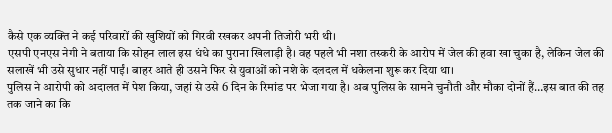कैसे एक व्यक्ति ने कई परिवारों की खुशियों को गिरवी रखकर अपनी तिजोरी भरी थी।
एसपी एनएस नेगी ने बताया कि सोहन लाल इस धंधे का पुराना खिलाड़ी है। वह पहले भी नशा तस्करी के आरोप में जेल की हवा खा चुका है, लेकिन जेल की सलाखें भी उसे सुधार नहीं पाईं। बाहर आते ही उसने फिर से युवाओं को नशे के दलदल में धकेलना शुरू कर दिया था।
पुलिस ने आरोपी को अदालत में पेश किया, जहां से उसे 6 दिन के रिमांड पर भेजा गया है। अब पुलिस के सामने चुनौती और मौका दोनों हैं…इस बात की तह तक जाने का कि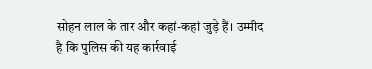सोहन लाल के तार और कहां-कहां जुड़े हैं। उम्मीद है कि पुलिस की यह कार्रवाई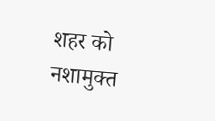शहर को नशामुक्त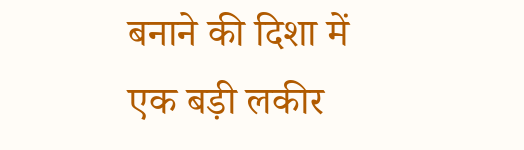बनाने की दिशा में एक बड़ी लकीर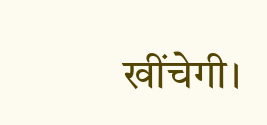खींचेगी।